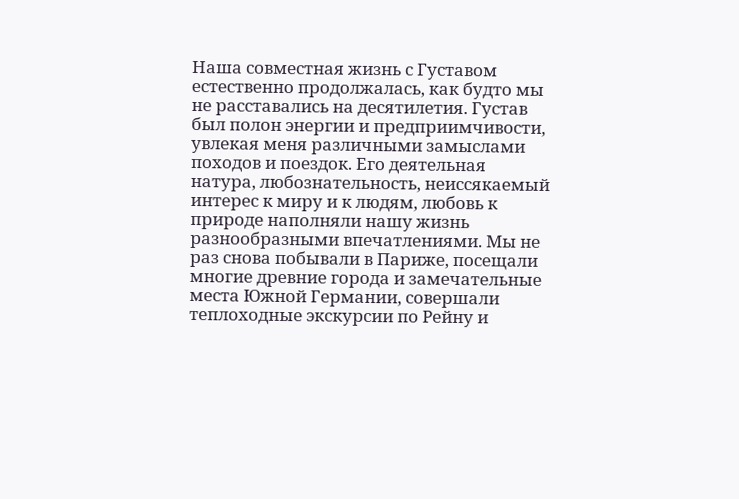Наша совместная жизнь с Густавом естественно продолжалась, как будто мы не расставались на десятилетия. Густав был полон энергии и предприимчивости, увлекая меня различными замыслами походов и поездок. Его деятельная натура, любознательность, неиссякаемый интерес к миру и к людям, любовь к природе наполняли нашу жизнь разнообразными впечатлениями. Мы не раз снова побывали в Париже, посещали многие древние города и замечательные места Южной Германии, совершали теплоходные экскурсии по Рейну и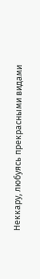Неккару, любуясь прекрасными видами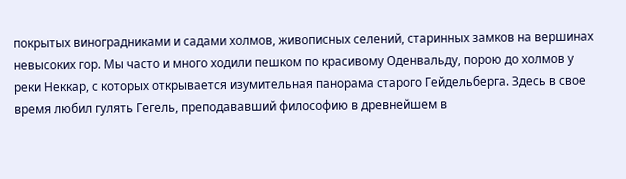покрытых виноградниками и садами холмов, живописных селений, старинных замков на вершинах невысоких гор. Мы часто и много ходили пешком по красивому Оденвальду, порою до холмов у реки Неккар, с которых открывается изумительная панорама старого Гейдельберга. Здесь в свое время любил гулять Гегель, преподававший философию в древнейшем в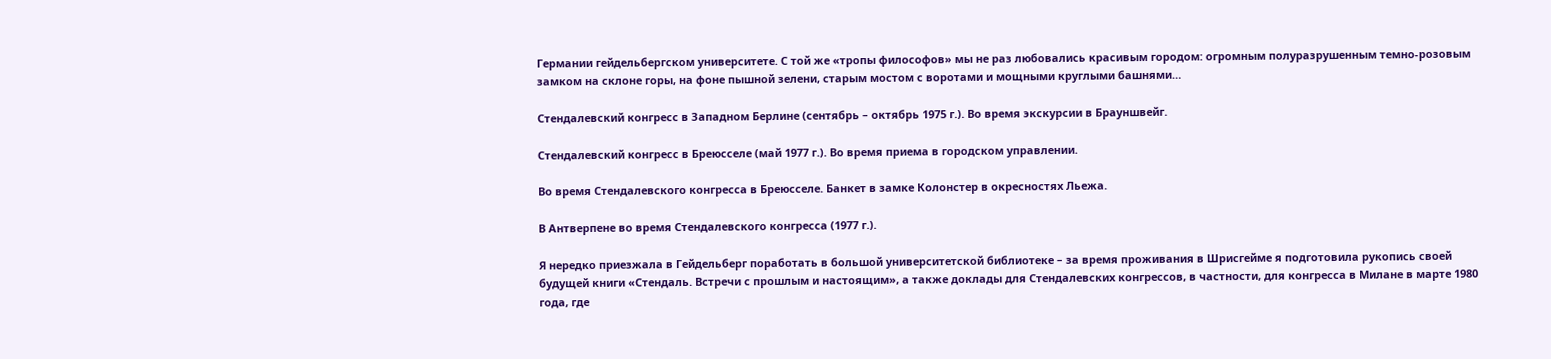Германии гейдельбергском университете. С той же «тропы философов» мы не раз любовались красивым городом: огромным полуразрушенным темно-розовым замком на склоне горы, на фоне пышной зелени, старым мостом с воротами и мощными круглыми башнями…

Стендалевский конгресс в Западном Берлине (сентябрь – октябрь 1975 г.). Во время экскурсии в Брауншвейг.

Стендалевский конгресс в Бреюсселе (май 1977 г.). Во время приема в городском управлении.

Во время Стендалевского конгресса в Бреюсселе. Банкет в замке Колонстер в окресностях Льежа.

В Антверпене во время Стендалевского конгресса (1977 г.).

Я нередко приезжала в Гейдельберг поработать в большой университетской библиотеке – за время проживания в Шрисгейме я подготовила рукопись своей будущей книги «Стендаль. Встречи с прошлым и настоящим», а также доклады для Стендалевских конгрессов, в частности, для конгресса в Милане в марте 1980 года, где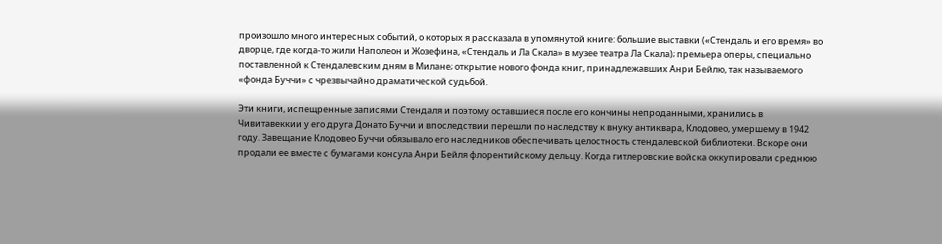произошло много интересных событий, о которых я рассказала в упомянутой книге: большие выставки («Стендаль и его время» во дворце, где когда-то жили Наполеон и Жозефина, «Стендаль и Ла Скала» в музее театра Ла Скала); премьера оперы, специально поставленной к Стендалевским дням в Милане; открытие нового фонда книг, принадлежавших Анри Бейлю, так называемого «фонда Буччи» с чрезвычайно драматической судьбой.

Эти книги, испещренные записями Стендаля и поэтому оставшиеся после его кончины непроданными, хранились в Чивитавеккии у его друга Донато Буччи и впоследствии перешли по наследству к внуку антиквара, Клодовео, умершему в 1942 году. Завещание Клодовео Буччи обязывало его наследников обеспечивать целостность стендалевской библиотеки. Вскоре они продали ее вместе с бумагами консула Анри Бейля флорентийскому дельцу. Когда гитлеровские войска оккупировали среднюю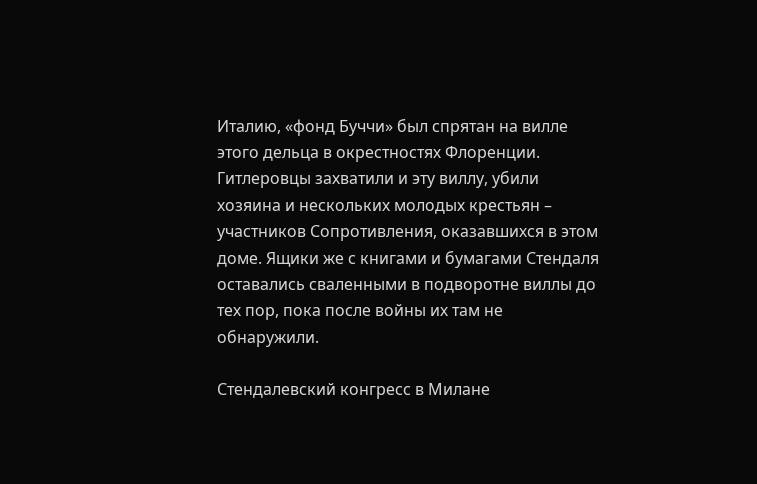Италию, «фонд Буччи» был спрятан на вилле этого дельца в окрестностях Флоренции. Гитлеровцы захватили и эту виллу, убили хозяина и нескольких молодых крестьян – участников Сопротивления, оказавшихся в этом доме. Ящики же с книгами и бумагами Стендаля оставались сваленными в подворотне виллы до тех пор, пока после войны их там не обнаружили.

Стендалевский конгресс в Милане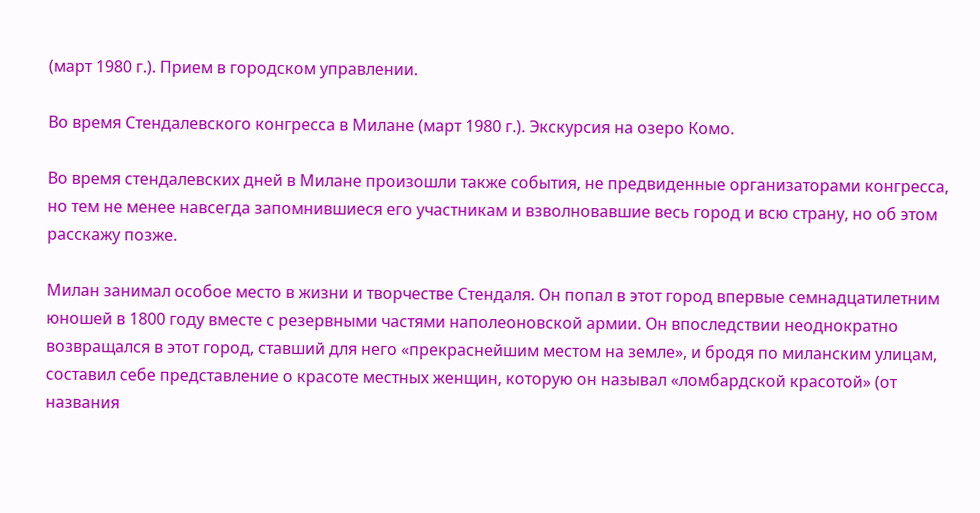(март 1980 г.). Прием в городском управлении.

Во время Стендалевского конгресса в Милане (март 1980 г.). Экскурсия на озеро Комо.

Во время стендалевских дней в Милане произошли также события, не предвиденные организаторами конгресса, но тем не менее навсегда запомнившиеся его участникам и взволновавшие весь город и всю страну, но об этом расскажу позже.

Милан занимал особое место в жизни и творчестве Стендаля. Он попал в этот город впервые семнадцатилетним юношей в 1800 году вместе с резервными частями наполеоновской армии. Он впоследствии неоднократно возвращался в этот город, ставший для него «прекраснейшим местом на земле», и бродя по миланским улицам, составил себе представление о красоте местных женщин, которую он называл «ломбардской красотой» (от названия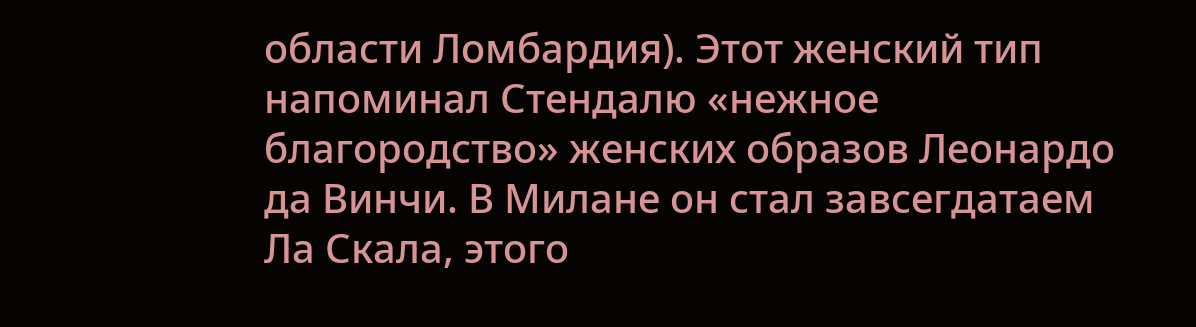области Ломбардия). Этот женский тип напоминал Стендалю «нежное благородство» женских образов Леонардо да Винчи. В Милане он стал завсегдатаем Ла Скала, этого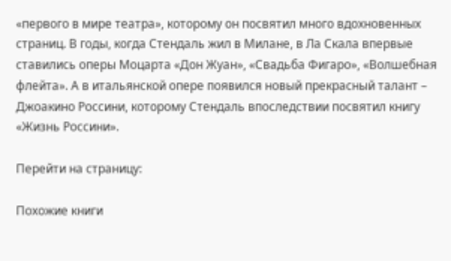«первого в мире театра», которому он посвятил много вдохновенных страниц. В годы, когда Стендаль жил в Милане, в Ла Скала впервые ставились оперы Моцарта «Дон Жуан», «Свадьба Фигаро», «Волшебная флейта». А в итальянской опере появился новый прекрасный талант – Джоакино Россини, которому Стендаль впоследствии посвятил книгу «Жизнь Россини».

Перейти на страницу:

Похожие книги